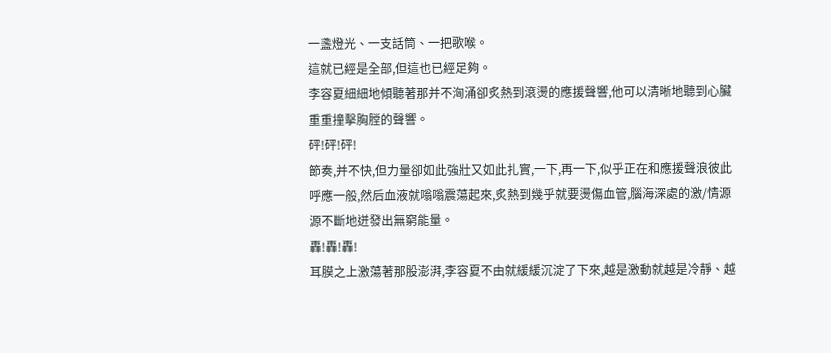一盞燈光、一支話筒、一把歌喉。
這就已經是全部,但這也已經足夠。
李容夏細細地傾聽著那并不洶涌卻炙熱到滾燙的應援聲響,他可以清晰地聽到心臟重重撞擊胸膛的聲響。
砰!砰!砰!
節奏,并不快,但力量卻如此強壯又如此扎實,一下,再一下,似乎正在和應援聲浪彼此呼應一般,然后血液就嗡嗡震蕩起來,炙熱到幾乎就要燙傷血管,腦海深處的激/情源源不斷地迸發出無窮能量。
轟!轟!轟!
耳膜之上激蕩著那股澎湃,李容夏不由就緩緩沉淀了下來,越是激動就越是冷靜、越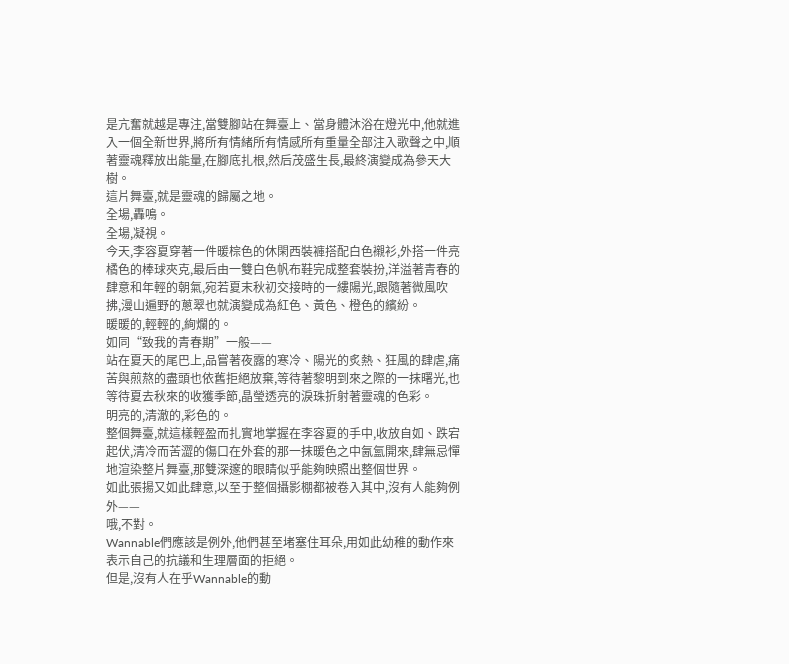是亢奮就越是專注,當雙腳站在舞臺上、當身體沐浴在燈光中,他就進入一個全新世界,將所有情緒所有情感所有重量全部注入歌聲之中,順著靈魂釋放出能量,在腳底扎根,然后茂盛生長,最終演變成為參天大樹。
這片舞臺,就是靈魂的歸屬之地。
全場,轟鳴。
全場,凝視。
今天,李容夏穿著一件暖棕色的休閑西裝褲搭配白色襯衫,外搭一件亮橘色的棒球夾克,最后由一雙白色帆布鞋完成整套裝扮,洋溢著青春的肆意和年輕的朝氣,宛若夏末秋初交接時的一縷陽光,跟隨著微風吹拂,漫山遍野的蔥翠也就演變成為紅色、黃色、橙色的繽紛。
暖暖的,輕輕的,絢爛的。
如同“致我的青春期”一般——
站在夏天的尾巴上,品嘗著夜露的寒冷、陽光的炙熱、狂風的肆虐,痛苦與煎熬的盡頭也依舊拒絕放棄,等待著黎明到來之際的一抹曙光,也等待夏去秋來的收獲季節,晶瑩透亮的淚珠折射著靈魂的色彩。
明亮的,清澈的,彩色的。
整個舞臺,就這樣輕盈而扎實地掌握在李容夏的手中,收放自如、跌宕起伏,清冷而苦澀的傷口在外套的那一抹暖色之中氤氳開來,肆無忌憚地渲染整片舞臺,那雙深邃的眼睛似乎能夠映照出整個世界。
如此張揚又如此肆意,以至于整個攝影棚都被卷入其中,沒有人能夠例外——
哦,不對。
Wannable們應該是例外,他們甚至堵塞住耳朵,用如此幼稚的動作來表示自己的抗議和生理層面的拒絕。
但是,沒有人在乎Wannable的動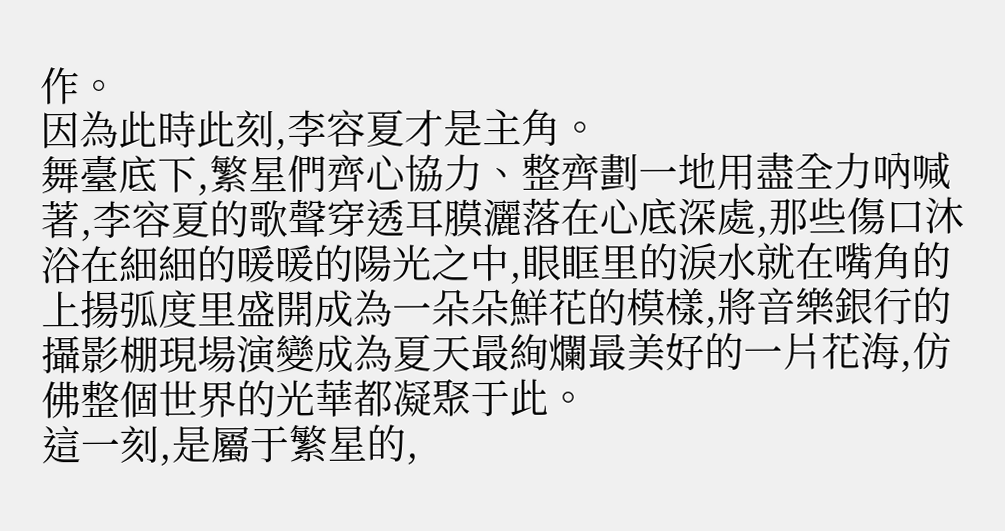作。
因為此時此刻,李容夏才是主角。
舞臺底下,繁星們齊心協力、整齊劃一地用盡全力吶喊著,李容夏的歌聲穿透耳膜灑落在心底深處,那些傷口沐浴在細細的暖暖的陽光之中,眼眶里的淚水就在嘴角的上揚弧度里盛開成為一朵朵鮮花的模樣,將音樂銀行的攝影棚現場演變成為夏天最絢爛最美好的一片花海,仿佛整個世界的光華都凝聚于此。
這一刻,是屬于繁星的,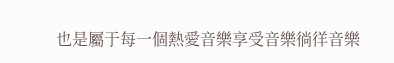也是屬于每一個熱愛音樂享受音樂徜徉音樂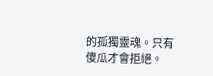的孤獨靈魂。只有傻瓜才會拒絕。